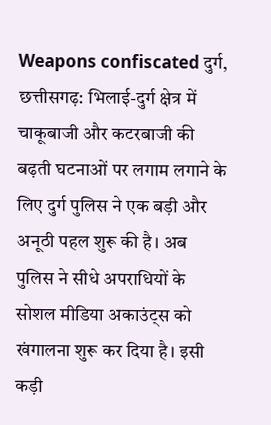Weapons confiscated दुर्ग, छत्तीसगढ़: भिलाई-दुर्ग क्षेत्र में चाकूबाजी और कटरबाजी की बढ़ती घटनाओं पर लगाम लगाने के लिए दुर्ग पुलिस ने एक बड़ी और अनूठी पहल शुरू की है। अब पुलिस ने सीधे अपराधियों के सोशल मीडिया अकाउंट्स को खंगालना शुरू कर दिया है। इसी कड़ी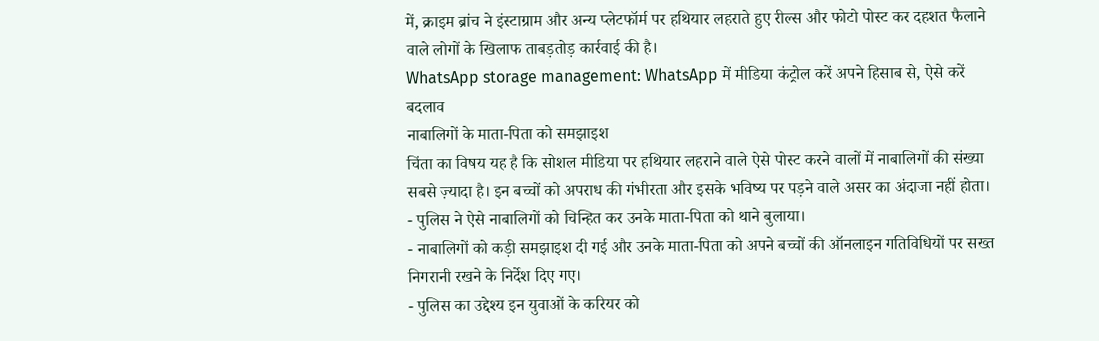में, क्राइम ब्रांच ने इंस्टाग्राम और अन्य प्लेटफॉर्म पर हथियार लहराते हुए रील्स और फोटो पोस्ट कर दहशत फैलाने वाले लोगों के खिलाफ ताबड़तोड़ कार्रवाई की है।
WhatsApp storage management: WhatsApp में मीडिया कंट्रोल करें अपने हिसाब से, ऐसे करें बदलाव
नाबालिगों के माता-पिता को समझाइश
चिंता का विषय यह है कि सोशल मीडिया पर हथियार लहराने वाले ऐसे पोस्ट करने वालों में नाबालिगों की संख्या सबसे ज़्यादा है। इन बच्चों को अपराध की गंभीरता और इसके भविष्य पर पड़ने वाले असर का अंदाजा नहीं होता।
- पुलिस ने ऐसे नाबालिगों को चिन्हित कर उनके माता-पिता को थाने बुलाया।
- नाबालिगों को कड़ी समझाइश दी गई और उनके माता-पिता को अपने बच्चों की ऑनलाइन गतिविधियों पर सख्त निगरानी रखने के निर्देश दिए गए।
- पुलिस का उद्देश्य इन युवाओं के करियर को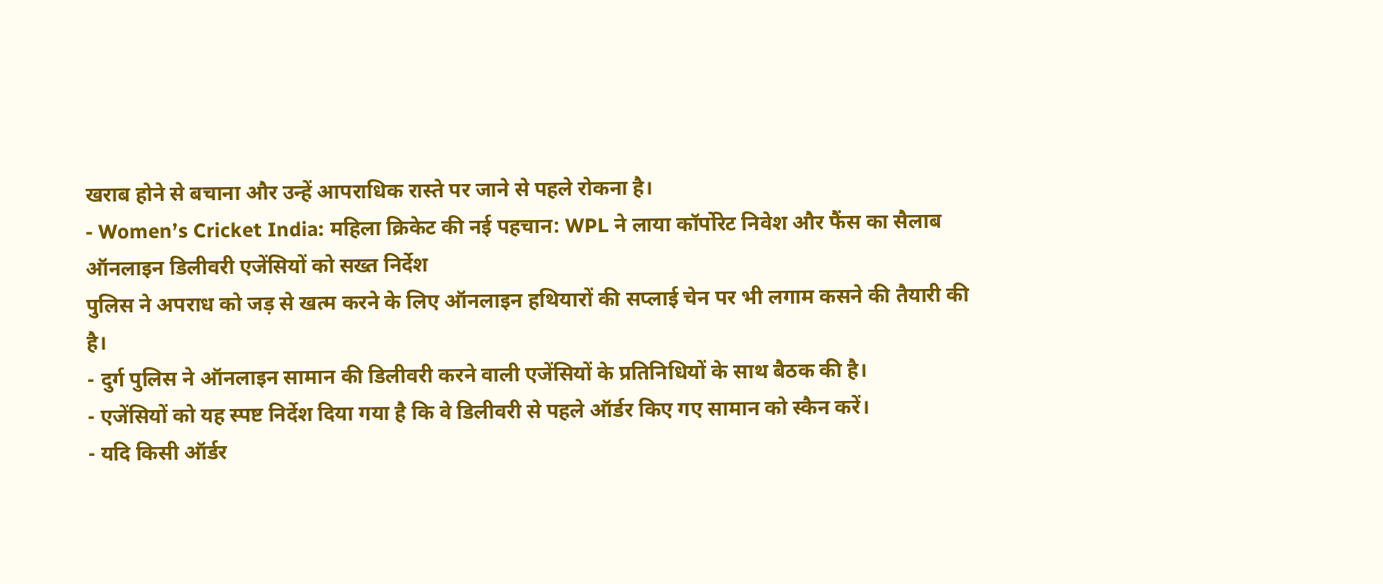खराब होने से बचाना और उन्हें आपराधिक रास्ते पर जाने से पहले रोकना है।
- Women’s Cricket India: महिला क्रिकेट की नई पहचान: WPL ने लाया कॉर्पोरेट निवेश और फैंस का सैलाब
ऑनलाइन डिलीवरी एजेंसियों को सख्त निर्देश
पुलिस ने अपराध को जड़ से खत्म करने के लिए ऑनलाइन हथियारों की सप्लाई चेन पर भी लगाम कसने की तैयारी की है।
- दुर्ग पुलिस ने ऑनलाइन सामान की डिलीवरी करने वाली एजेंसियों के प्रतिनिधियों के साथ बैठक की है।
- एजेंसियों को यह स्पष्ट निर्देश दिया गया है कि वे डिलीवरी से पहले ऑर्डर किए गए सामान को स्कैन करें।
- यदि किसी ऑर्डर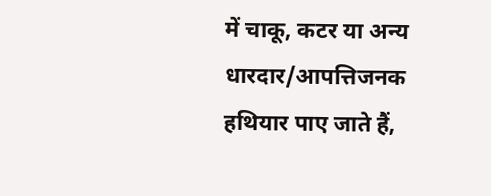में चाकू, कटर या अन्य धारदार/आपत्तिजनक हथियार पाए जाते हैं,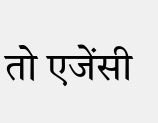तो एजेंसी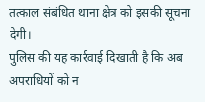तत्काल संबंधित थाना क्षेत्र को इसकी सूचना देगी।
पुलिस की यह कार्रवाई दिखाती है कि अब अपराधियों को न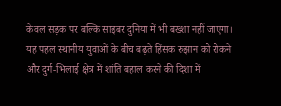केवल सड़क पर बल्कि साइबर दुनिया में भी बख्शा नहीं जाएगा। यह पहल स्थानीय युवाओं के बीच बढ़ते हिंसक रुझान को रोकने और दुर्ग-भिलाई क्षेत्र में शांति बहाल करने की दिशा में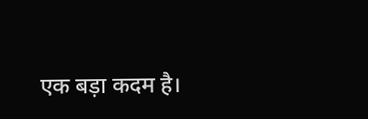एक बड़ा कदम है।